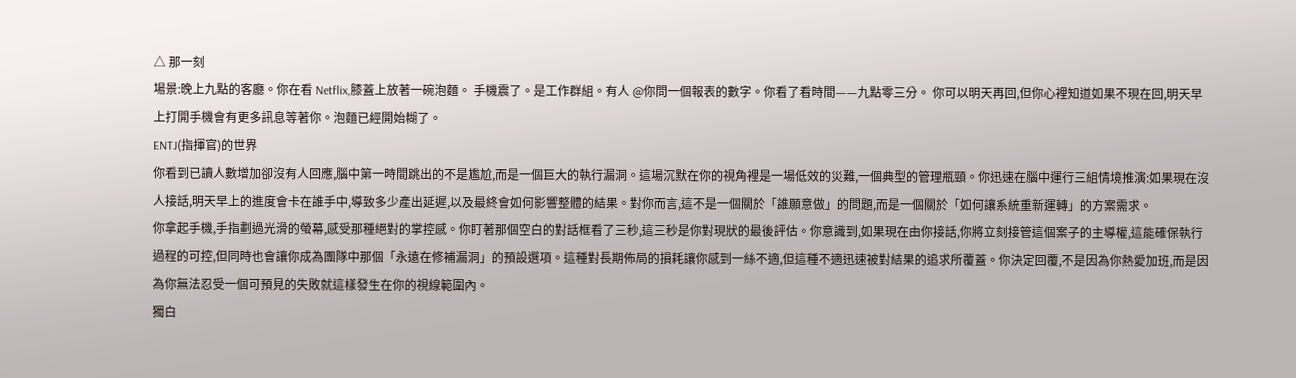△ 那一刻
場景:晚上九點的客廳。你在看 Netflix,膝蓋上放著一碗泡麵。 手機震了。是工作群組。有人 @你問一個報表的數字。你看了看時間——九點零三分。 你可以明天再回,但你心裡知道如果不現在回,明天早上打開手機會有更多訊息等著你。泡麵已經開始糊了。
ENTJ(指揮官)的世界
你看到已讀人數增加卻沒有人回應,腦中第一時間跳出的不是尷尬,而是一個巨大的執行漏洞。這場沉默在你的視角裡是一場低效的災難,一個典型的管理瓶頸。你迅速在腦中運行三組情境推演:如果現在沒人接話,明天早上的進度會卡在誰手中,導致多少產出延遲,以及最終會如何影響整體的結果。對你而言,這不是一個關於「誰願意做」的問題,而是一個關於「如何讓系統重新運轉」的方案需求。
你拿起手機,手指劃過光滑的螢幕,感受那種絕對的掌控感。你盯著那個空白的對話框看了三秒,這三秒是你對現狀的最後評估。你意識到,如果現在由你接話,你將立刻接管這個案子的主導權,這能確保執行過程的可控,但同時也會讓你成為團隊中那個「永遠在修補漏洞」的預設選項。這種對長期佈局的損耗讓你感到一絲不適,但這種不適迅速被對結果的追求所覆蓋。你決定回覆,不是因為你熱愛加班,而是因為你無法忍受一個可預見的失敗就這樣發生在你的視線範圍內。
獨白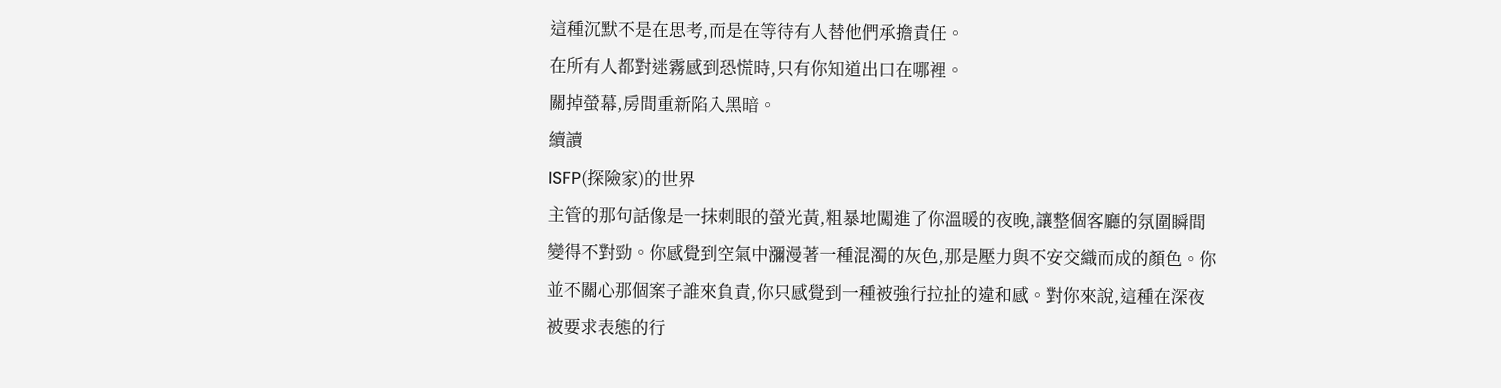這種沉默不是在思考,而是在等待有人替他們承擔責任。
在所有人都對迷霧感到恐慌時,只有你知道出口在哪裡。
關掉螢幕,房間重新陷入黑暗。
續讀
ISFP(探險家)的世界
主管的那句話像是一抹刺眼的螢光黃,粗暴地闖進了你溫暖的夜晚,讓整個客廳的氛圍瞬間變得不對勁。你感覺到空氣中瀰漫著一種混濁的灰色,那是壓力與不安交織而成的顏色。你並不關心那個案子誰來負責,你只感覺到一種被強行拉扯的違和感。對你來說,這種在深夜被要求表態的行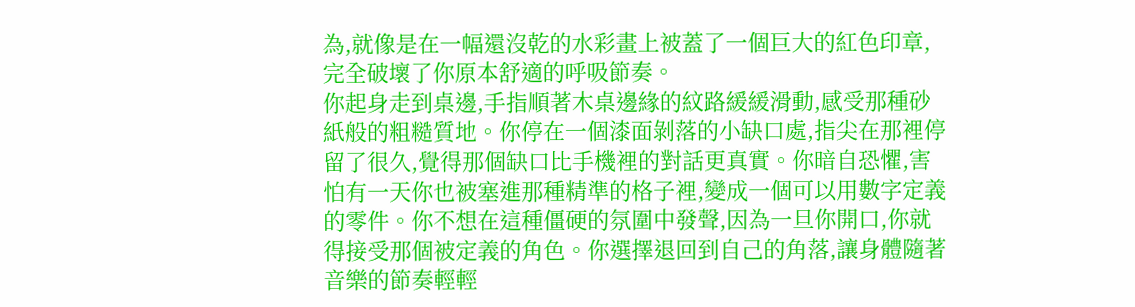為,就像是在一幅還沒乾的水彩畫上被蓋了一個巨大的紅色印章,完全破壞了你原本舒適的呼吸節奏。
你起身走到桌邊,手指順著木桌邊緣的紋路緩緩滑動,感受那種砂紙般的粗糙質地。你停在一個漆面剝落的小缺口處,指尖在那裡停留了很久,覺得那個缺口比手機裡的對話更真實。你暗自恐懼,害怕有一天你也被塞進那種精準的格子裡,變成一個可以用數字定義的零件。你不想在這種僵硬的氛圍中發聲,因為一旦你開口,你就得接受那個被定義的角色。你選擇退回到自己的角落,讓身體隨著音樂的節奏輕輕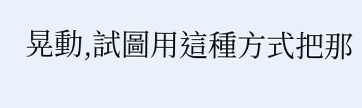晃動,試圖用這種方式把那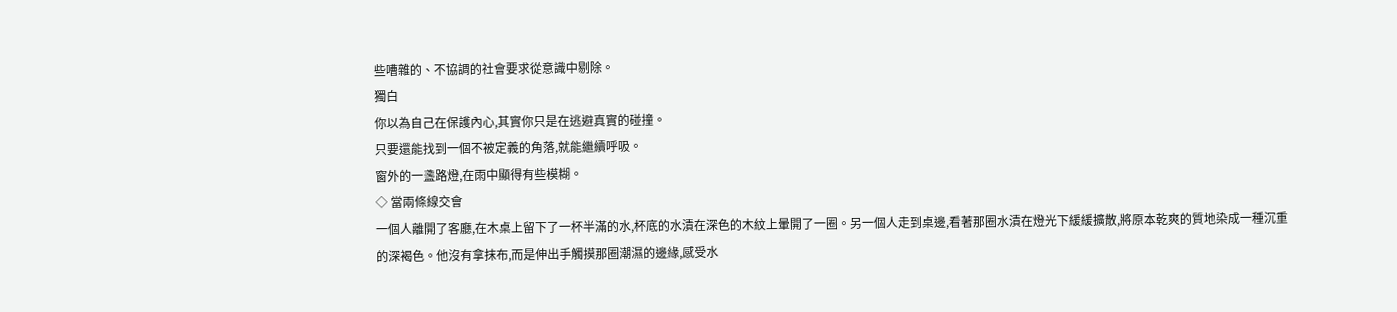些嘈雜的、不協調的社會要求從意識中剔除。
獨白
你以為自己在保護內心,其實你只是在逃避真實的碰撞。
只要還能找到一個不被定義的角落,就能繼續呼吸。
窗外的一盞路燈,在雨中顯得有些模糊。
◇ 當兩條線交會
一個人離開了客廳,在木桌上留下了一杯半滿的水,杯底的水漬在深色的木紋上暈開了一圈。另一個人走到桌邊,看著那圈水漬在燈光下緩緩擴散,將原本乾爽的質地染成一種沉重的深褐色。他沒有拿抹布,而是伸出手觸摸那圈潮濕的邊緣,感受水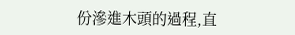份滲進木頭的過程,直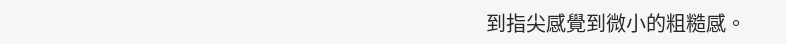到指尖感覺到微小的粗糙感。